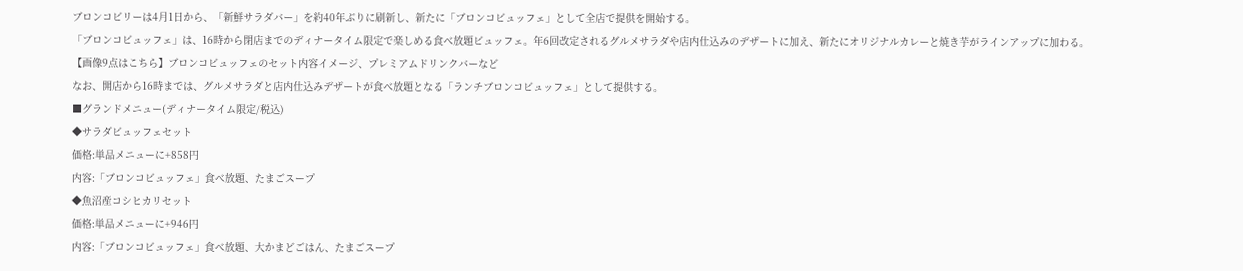ブロンコビリーは4月1日から、「新鮮サラダバー」を約40年ぶりに刷新し、新たに「ブロンコビュッフェ」として全店で提供を開始する。
「ブロンコビュッフェ」は、16時から閉店までのディナータイム限定で楽しめる食べ放題ビュッフェ。年6回改定されるグルメサラダや店内仕込みのデザートに加え、新たにオリジナルカレーと焼き芋がラインアップに加わる。
【画像9点はこちら】ブロンコビュッフェのセット内容イメージ、プレミアムドリンクバーなど
なお、開店から16時までは、グルメサラダと店内仕込みデザートが食べ放題となる「ランチブロンコビュッフェ」として提供する。
■グランドメニュー(ディナータイム限定/税込)
◆サラダビュッフェセット
価格:単品メニューに+858円
内容:「ブロンコビュッフェ」食べ放題、たまごスープ
◆魚沼産コシヒカリセット
価格:単品メニューに+946円
内容:「ブロンコビュッフェ」食べ放題、大かまどごはん、たまごスープ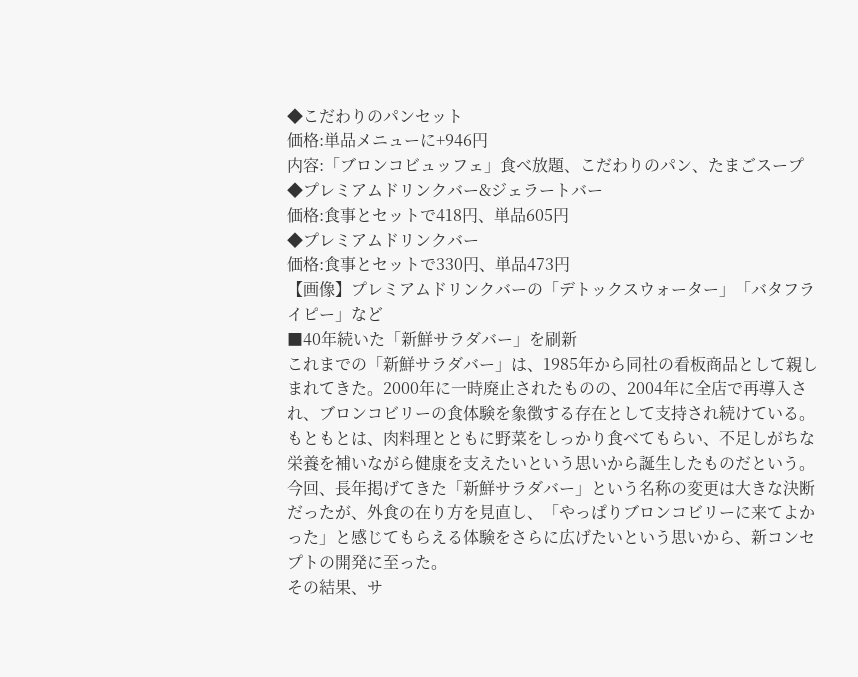◆こだわりのパンセット
価格:単品メニューに+946円
内容:「ブロンコビュッフェ」食べ放題、こだわりのパン、たまごスープ
◆プレミアムドリンクバー&ジェラートバー
価格:食事とセットで418円、単品605円
◆プレミアムドリンクバー
価格:食事とセットで330円、単品473円
【画像】プレミアムドリンクバーの「デトックスウォーター」「バタフライピー」など
■40年続いた「新鮮サラダバー」を刷新
これまでの「新鮮サラダバー」は、1985年から同社の看板商品として親しまれてきた。2000年に一時廃止されたものの、2004年に全店で再導入され、ブロンコビリーの食体験を象徴する存在として支持され続けている。
もともとは、肉料理とともに野菜をしっかり食べてもらい、不足しがちな栄養を補いながら健康を支えたいという思いから誕生したものだという。
今回、長年掲げてきた「新鮮サラダバー」という名称の変更は大きな決断だったが、外食の在り方を見直し、「やっぱりブロンコビリーに来てよかった」と感じてもらえる体験をさらに広げたいという思いから、新コンセプトの開発に至った。
その結果、サ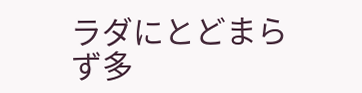ラダにとどまらず多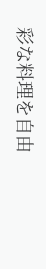彩な料理を自由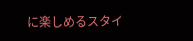に楽しめるスタイ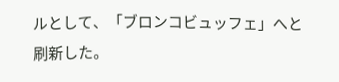ルとして、「ブロンコビュッフェ」へと刷新した。